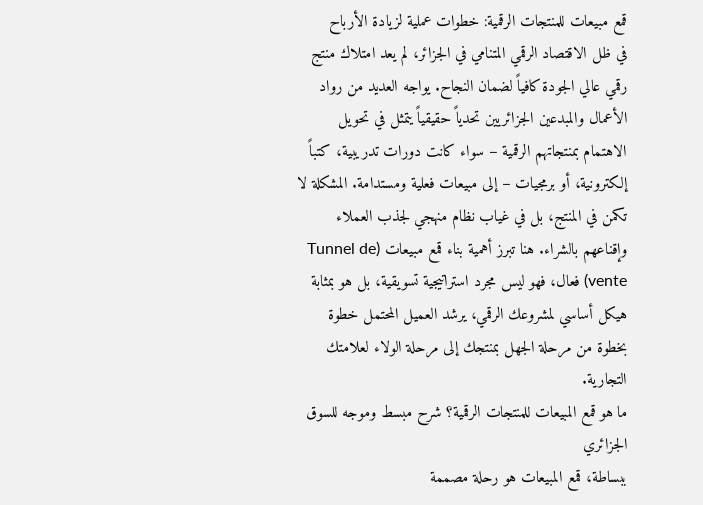قمع مبيعات للمنتجات الرقمية: خطوات عملية لزيادة الأرباح
في ظل الاقتصاد الرقمي المتنامي في الجزائر، لم يعد امتلاك منتج رقمي عالي الجودة كافياً لضمان النجاح. يواجه العديد من رواد الأعمال والمبدعين الجزائريين تحدياً حقيقياً يتمثل في تحويل الاهتمام بمنتجاتهم الرقمية – سواء كانت دورات تدريبية، كتباً إلكترونية، أو برمجيات – إلى مبيعات فعلية ومستدامة. المشكلة لا تكمن في المنتج، بل في غياب نظام منهجي لجذب العملاء وإقناعهم بالشراء. هنا تبرز أهمية بناء قمع مبيعات (Tunnel de vente) فعال، فهو ليس مجرد استراتيجية تسويقية، بل هو بمثابة هيكل أساسي لمشروعك الرقمي، يرشد العميل المحتمل خطوة بخطوة من مرحلة الجهل بمنتجك إلى مرحلة الولاء لعلامتك التجارية.
ما هو قمع المبيعات للمنتجات الرقمية؟ شرح مبسط وموجه للسوق الجزائري
ببساطة، قمع المبيعات هو رحلة مصممة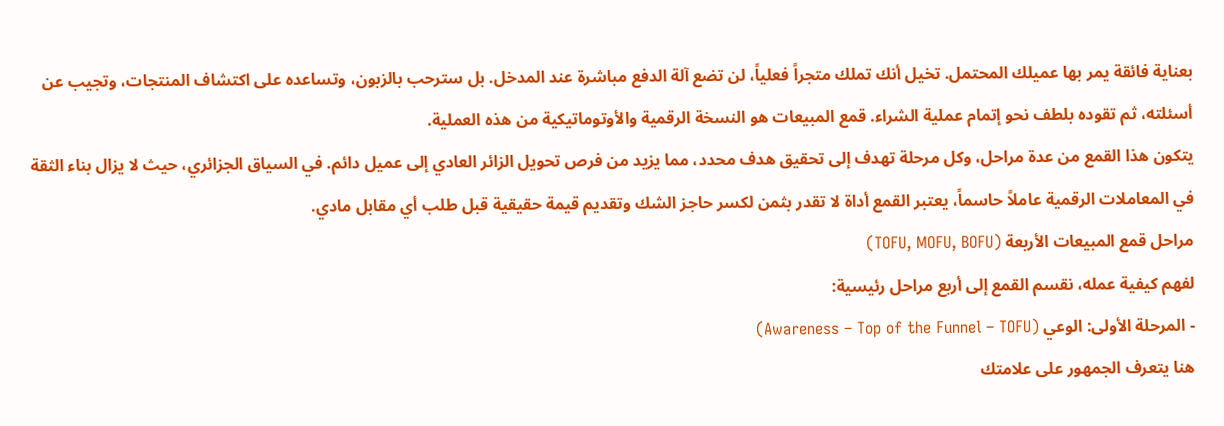بعناية فائقة يمر بها عميلك المحتمل. تخيل أنك تملك متجراً فعلياً، لن تضع آلة الدفع مباشرة عند المدخل. بل سترحب بالزبون، وتساعده على اكتشاف المنتجات، وتجيب عن أسئلته، ثم تقوده بلطف نحو إتمام عملية الشراء. قمع المبيعات هو النسخة الرقمية والأوتوماتيكية من هذه العملية.
يتكون هذا القمع من عدة مراحل، وكل مرحلة تهدف إلى تحقيق هدف محدد، مما يزيد من فرص تحويل الزائر العادي إلى عميل دائم. في السياق الجزائري، حيث لا يزال بناء الثقة في المعاملات الرقمية عاملاً حاسماً، يعتبر القمع أداة لا تقدر بثمن لكسر حاجز الشك وتقديم قيمة حقيقية قبل طلب أي مقابل مادي.
مراحل قمع المبيعات الأربعة (TOFU, MOFU, BOFU)
لفهم كيفية عمله، نقسم القمع إلى أربع مراحل رئيسية:
- المرحلة الأولى: الوعي (Awareness – Top of the Funnel – TOFU)
هنا يتعرف الجمهور على علامتك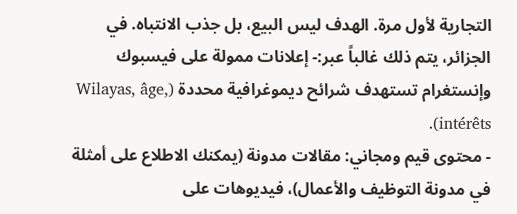التجارية لأول مرة. الهدف ليس البيع، بل جذب الانتباه. في الجزائر، يتم ذلك غالباً عبر:- إعلانات ممولة على فيسبوك وإنستغرام تستهدف شرائح ديموغرافية محددة (Wilayas, âge, intérêts).
- محتوى قيم ومجاني: مقالات مدونة (يمكنك الاطلاع على أمثلة في مدونة التوظيف والأعمال)، فيديوهات على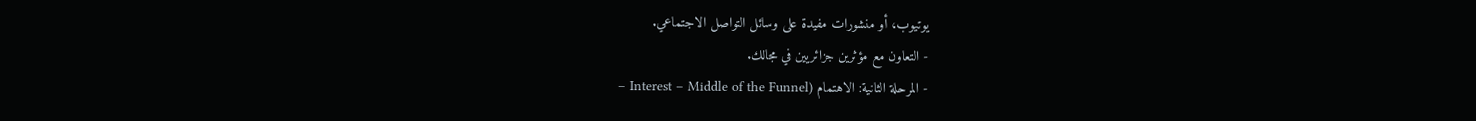يوتيوب، أو منشورات مفيدة على وسائل التواصل الاجتماعي.
- التعاون مع مؤثرين جزائريين في مجالك.
- المرحلة الثانية: الاهتمام (Interest – Middle of the Funnel –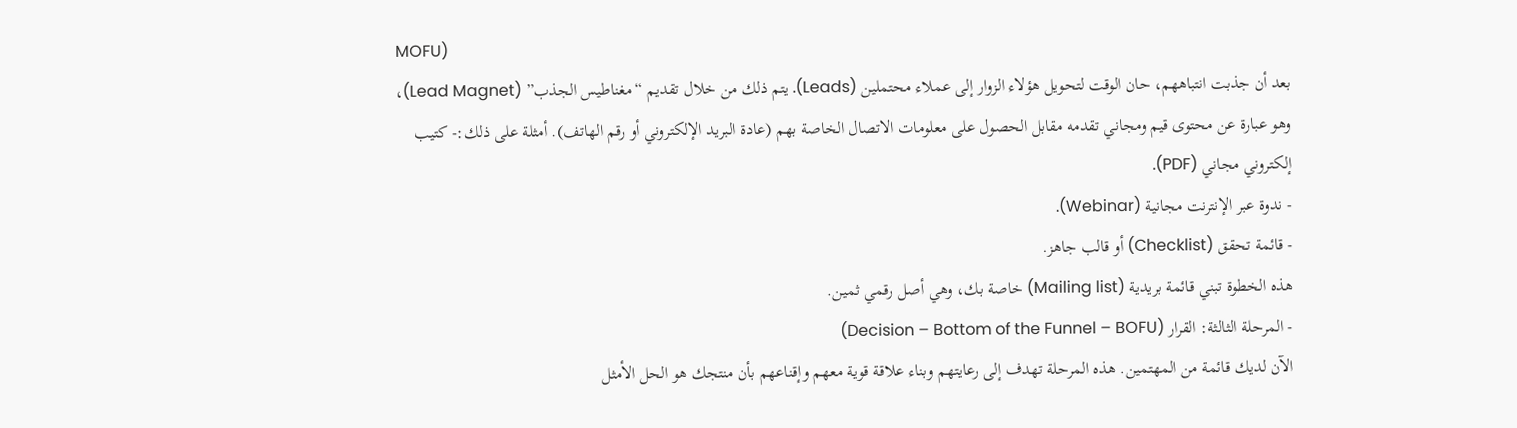MOFU)
بعد أن جذبت انتباههم، حان الوقت لتحويل هؤلاء الزوار إلى عملاء محتملين (Leads). يتم ذلك من خلال تقديم “مغناطيس الجذب” (Lead Magnet)، وهو عبارة عن محتوى قيم ومجاني تقدمه مقابل الحصول على معلومات الاتصال الخاصة بهم (عادة البريد الإلكتروني أو رقم الهاتف). أمثلة على ذلك:- كتيب إلكتروني مجاني (PDF).
- ندوة عبر الإنترنت مجانية (Webinar).
- قائمة تحقق (Checklist) أو قالب جاهز.
هذه الخطوة تبني قائمة بريدية (Mailing list) خاصة بك، وهي أصل رقمي ثمين.
- المرحلة الثالثة: القرار (Decision – Bottom of the Funnel – BOFU)
الآن لديك قائمة من المهتمين. هذه المرحلة تهدف إلى رعايتهم وبناء علاقة قوية معهم وإقناعهم بأن منتجك هو الحل الأمثل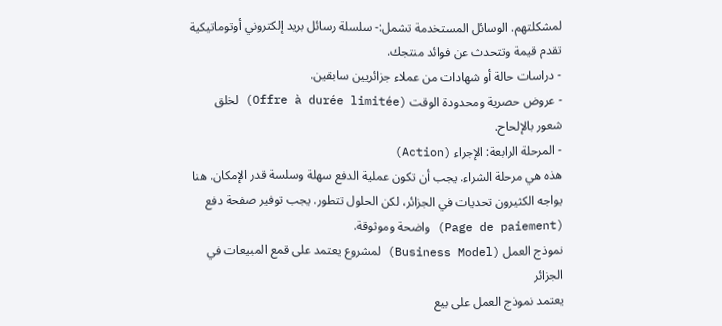لمشكلتهم. الوسائل المستخدمة تشمل:- سلسلة رسائل بريد إلكتروني أوتوماتيكية تقدم قيمة وتتحدث عن فوائد منتجك.
- دراسات حالة أو شهادات من عملاء جزائريين سابقين.
- عروض حصرية ومحدودة الوقت (Offre à durée limitée) لخلق شعور بالإلحاح.
- المرحلة الرابعة: الإجراء (Action)
هذه هي مرحلة الشراء. يجب أن تكون عملية الدفع سهلة وسلسة قدر الإمكان. هنا يواجه الكثيرون تحديات في الجزائر، لكن الحلول تتطور. يجب توفير صفحة دفع (Page de paiement) واضحة وموثوقة.
نموذج العمل (Business Model) لمشروع يعتمد على قمع المبيعات في الجزائر
يعتمد نموذج العمل على بيع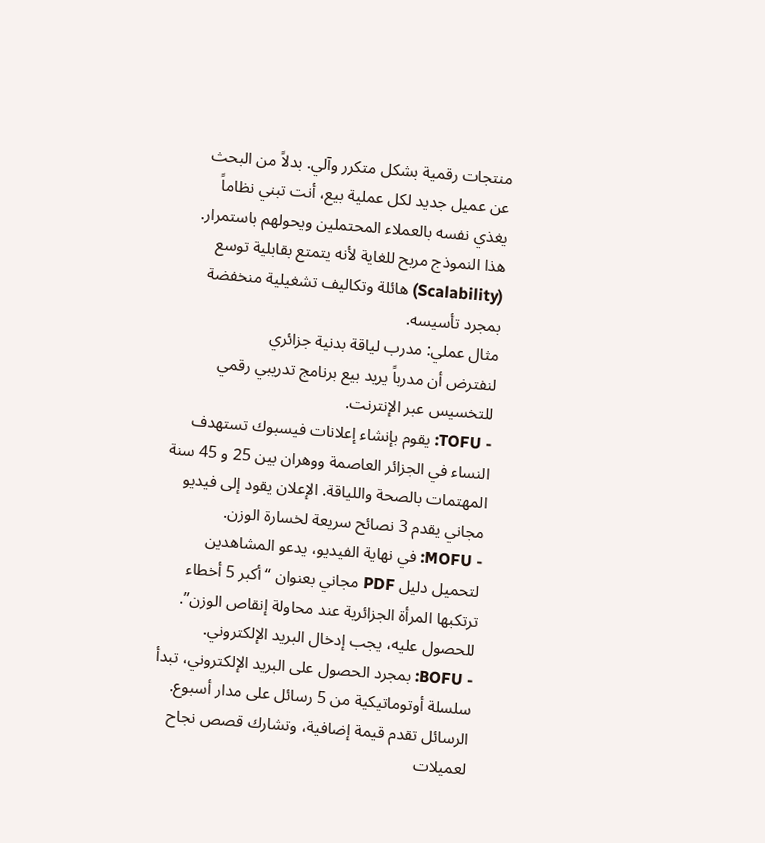منتجات رقمية بشكل متكرر وآلي. بدلاً من البحث عن عميل جديد لكل عملية بيع، أنت تبني نظاماً يغذي نفسه بالعملاء المحتملين ويحولهم باستمرار. هذا النموذج مربح للغاية لأنه يتمتع بقابلية توسع (Scalability) هائلة وتكاليف تشغيلية منخفضة بمجرد تأسيسه.
مثال عملي: مدرب لياقة بدنية جزائري
لنفترض أن مدرباً يريد بيع برنامج تدريبي رقمي للتخسيس عبر الإنترنت.
- TOFU: يقوم بإنشاء إعلانات فيسبوك تستهدف النساء في الجزائر العاصمة ووهران بين 25 و 45 سنة المهتمات بالصحة واللياقة. الإعلان يقود إلى فيديو مجاني يقدم 3 نصائح سريعة لخسارة الوزن.
- MOFU: في نهاية الفيديو، يدعو المشاهدين لتحميل دليل PDF مجاني بعنوان “أكبر 5 أخطاء ترتكبها المرأة الجزائرية عند محاولة إنقاص الوزن”. للحصول عليه، يجب إدخال البريد الإلكتروني.
- BOFU: بمجرد الحصول على البريد الإلكتروني، تبدأ سلسلة أوتوماتيكية من 5 رسائل على مدار أسبوع. الرسائل تقدم قيمة إضافية، وتشارك قصص نجاح لعميلات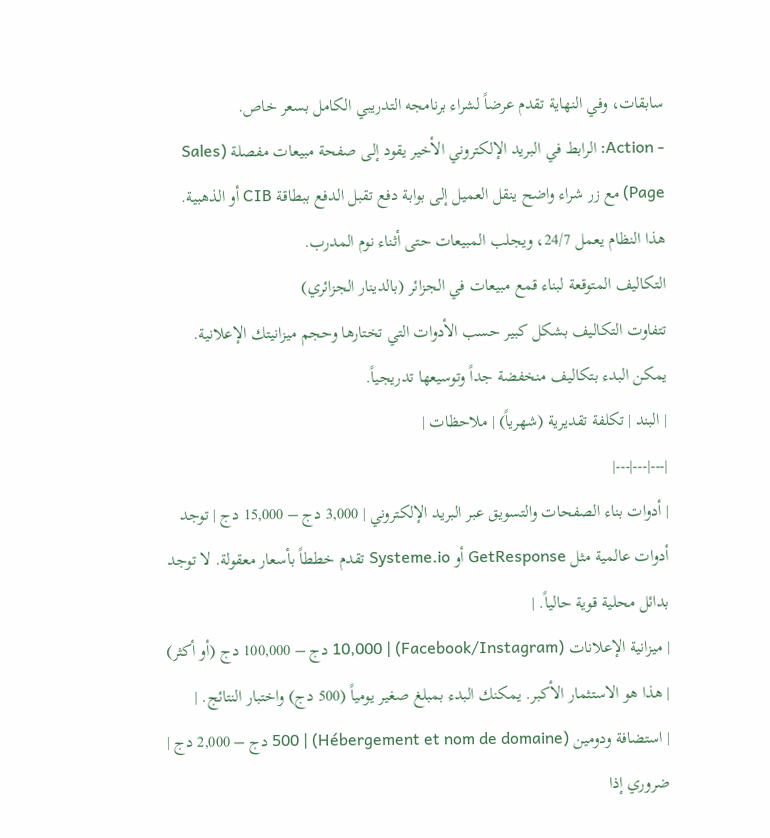سابقات، وفي النهاية تقدم عرضاً لشراء برنامجه التدريبي الكامل بسعر خاص.
- Action: الرابط في البريد الإلكتروني الأخير يقود إلى صفحة مبيعات مفصلة (Sales Page) مع زر شراء واضح ينقل العميل إلى بوابة دفع تقبل الدفع ببطاقة CIB أو الذهبية.
هذا النظام يعمل 24/7، ويجلب المبيعات حتى أثناء نوم المدرب.
التكاليف المتوقعة لبناء قمع مبيعات في الجزائر (بالدينار الجزائري)
تتفاوت التكاليف بشكل كبير حسب الأدوات التي تختارها وحجم ميزانيتك الإعلانية. يمكن البدء بتكاليف منخفضة جداً وتوسيعها تدريجياً.
| البند | تكلفة تقديرية (شهرياً) | ملاحظات |
|---|---|---|
| أدوات بناء الصفحات والتسويق عبر البريد الإلكتروني | 3,000 دج – 15,000 دج | توجد أدوات عالمية مثل GetResponse أو Systeme.io تقدم خططاً بأسعار معقولة. لا توجد بدائل محلية قوية حالياً. |
| ميزانية الإعلانات (Facebook/Instagram) | 10,000 دج – 100,000 دج (أو أكثر) | هذا هو الاستثمار الأكبر. يمكنك البدء بمبلغ صغير يومياً (500 دج) واختبار النتائج. |
| استضافة ودومين (Hébergement et nom de domaine) | 500 دج – 2,000 دج | ضروري إذا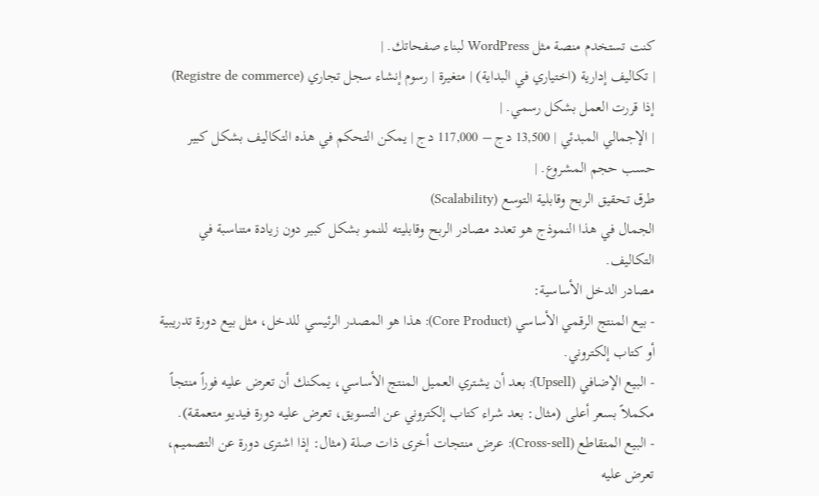كنت تستخدم منصة مثل WordPress لبناء صفحاتك. |
| تكاليف إدارية (اختياري في البداية) | متغيرة | رسوم إنشاء سجل تجاري (Registre de commerce) إذا قررت العمل بشكل رسمي. |
| الإجمالي المبدئي | 13,500 دج – 117,000 دج | يمكن التحكم في هذه التكاليف بشكل كبير حسب حجم المشروع. |
طرق تحقيق الربح وقابلية التوسع (Scalability)
الجمال في هذا النموذج هو تعدد مصادر الربح وقابليته للنمو بشكل كبير دون زيادة متناسبة في التكاليف.
مصادر الدخل الأساسية:
- بيع المنتج الرقمي الأساسي (Core Product): هذا هو المصدر الرئيسي للدخل، مثل بيع دورة تدريبية أو كتاب إلكتروني.
- البيع الإضافي (Upsell): بعد أن يشتري العميل المنتج الأساسي، يمكنك أن تعرض عليه فوراً منتجاً مكملاً بسعر أعلى (مثال: بعد شراء كتاب إلكتروني عن التسويق، تعرض عليه دورة فيديو متعمقة).
- البيع المتقاطع (Cross-sell): عرض منتجات أخرى ذات صلة (مثال: إذا اشترى دورة عن التصميم، تعرض عليه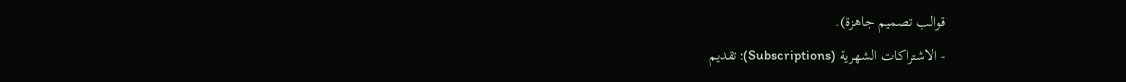قوالب تصميم جاهزة).
- الاشتراكات الشهرية (Subscriptions): تقديم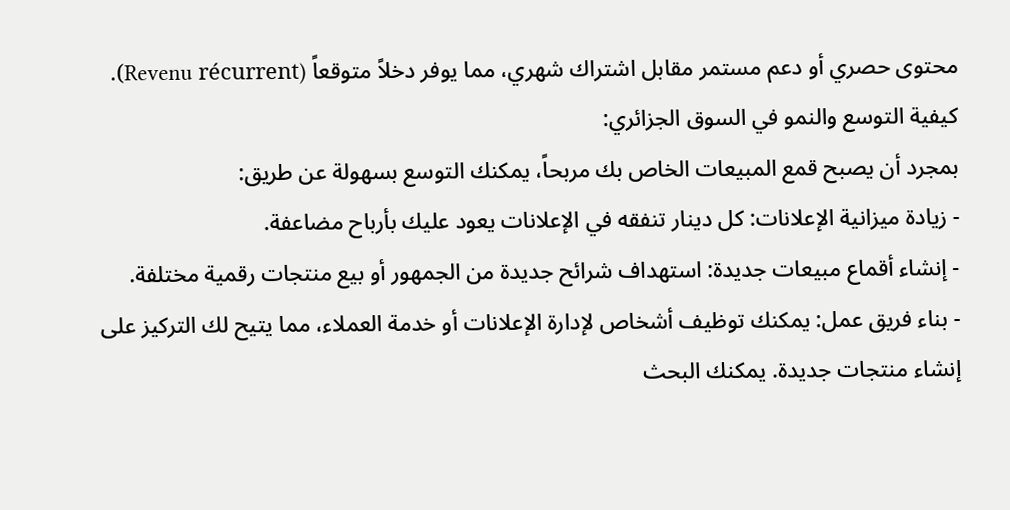محتوى حصري أو دعم مستمر مقابل اشتراك شهري، مما يوفر دخلاً متوقعاً (Revenu récurrent).
كيفية التوسع والنمو في السوق الجزائري:
بمجرد أن يصبح قمع المبيعات الخاص بك مربحاً، يمكنك التوسع بسهولة عن طريق:
- زيادة ميزانية الإعلانات: كل دينار تنفقه في الإعلانات يعود عليك بأرباح مضاعفة.
- إنشاء أقماع مبيعات جديدة: استهداف شرائح جديدة من الجمهور أو بيع منتجات رقمية مختلفة.
- بناء فريق عمل: يمكنك توظيف أشخاص لإدارة الإعلانات أو خدمة العملاء، مما يتيح لك التركيز على إنشاء منتجات جديدة. يمكنك البحث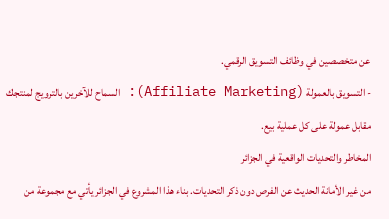عن متخصصين في وظائف التسويق الرقمي.
- التسويق بالعمولة (Affiliate Marketing): السماح للآخرين بالترويج لمنتجك مقابل عمولة على كل عملية بيع.
المخاطر والتحديات الواقعية في الجزائر
من غير الأمانة الحديث عن الفرص دون ذكر التحديات. بناء هذا المشروع في الجزائر يأتي مع مجموعة من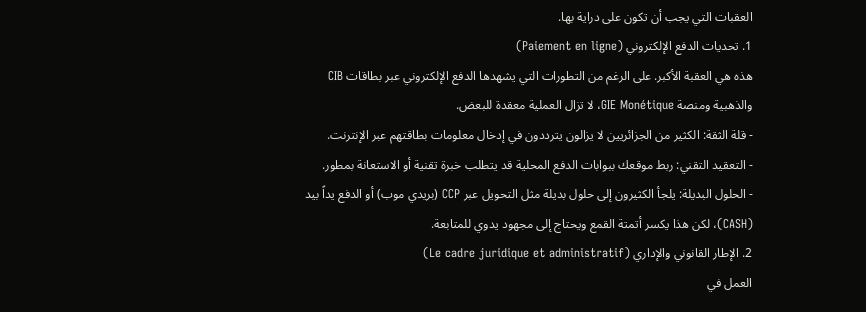العقبات التي يجب أن تكون على دراية بها.
1. تحديات الدفع الإلكتروني (Paiement en ligne)
هذه هي العقبة الأكبر. على الرغم من التطورات التي يشهدها الدفع الإلكتروني عبر بطاقات CIB والذهبية ومنصة GIE Monétique، لا تزال العملية معقدة للبعض.
- قلة الثقة: الكثير من الجزائريين لا يزالون يترددون في إدخال معلومات بطاقتهم عبر الإنترنت.
- التعقيد التقني: ربط موقعك ببوابات الدفع المحلية قد يتطلب خبرة تقنية أو الاستعانة بمطور.
- الحلول البديلة: يلجأ الكثيرون إلى حلول بديلة مثل التحويل عبر CCP (بريدي موب) أو الدفع يداً بيد (CASH)، لكن هذا يكسر أتمتة القمع ويحتاج إلى مجهود يدوي للمتابعة.
2. الإطار القانوني والإداري (Le cadre juridique et administratif)
العمل في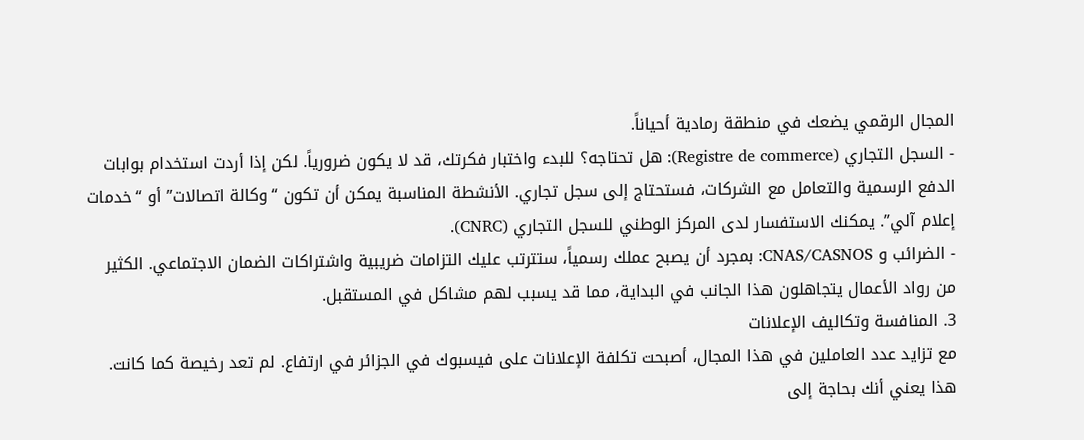المجال الرقمي يضعك في منطقة رمادية أحياناً.
- السجل التجاري (Registre de commerce): هل تحتاجه؟ للبدء واختبار فكرتك، قد لا يكون ضرورياً. لكن إذا أردت استخدام بوابات الدفع الرسمية والتعامل مع الشركات، فستحتاج إلى سجل تجاري. الأنشطة المناسبة يمكن أن تكون “وكالة اتصالات” أو “خدمات إعلام آلي”. يمكنك الاستفسار لدى المركز الوطني للسجل التجاري (CNRC).
- الضرائب و CNAS/CASNOS: بمجرد أن يصبح عملك رسمياً، ستترتب عليك التزامات ضريبية واشتراكات الضمان الاجتماعي. الكثير من رواد الأعمال يتجاهلون هذا الجانب في البداية، مما قد يسبب لهم مشاكل في المستقبل.
3. المنافسة وتكاليف الإعلانات
مع تزايد عدد العاملين في هذا المجال، أصبحت تكلفة الإعلانات على فيسبوك في الجزائر في ارتفاع. لم تعد رخيصة كما كانت. هذا يعني أنك بحاجة إلى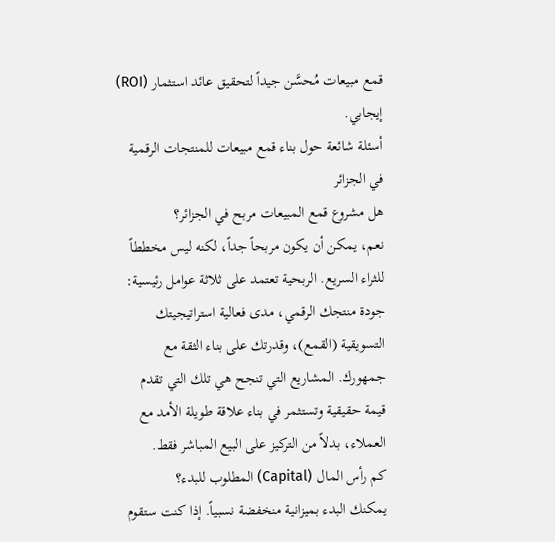قمع مبيعات مُحسَّن جيداً لتحقيق عائد استثمار (ROI) إيجابي.
أسئلة شائعة حول بناء قمع مبيعات للمنتجات الرقمية في الجزائر
هل مشروع قمع المبيعات مربح في الجزائر؟
نعم، يمكن أن يكون مربحاً جداً، لكنه ليس مخططاً للثراء السريع. الربحية تعتمد على ثلاثة عوامل رئيسية: جودة منتجك الرقمي، مدى فعالية استراتيجيتك التسويقية (القمع)، وقدرتك على بناء الثقة مع جمهورك. المشاريع التي تنجح هي تلك التي تقدم قيمة حقيقية وتستثمر في بناء علاقة طويلة الأمد مع العملاء، بدلاً من التركيز على البيع المباشر فقط.
كم رأس المال (Capital) المطلوب للبدء؟
يمكنك البدء بميزانية منخفضة نسبياً. إذا كنت ستقوم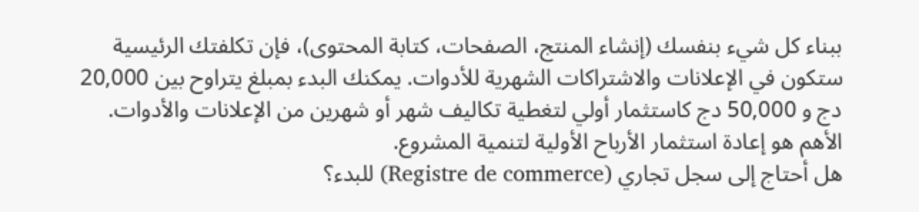ببناء كل شيء بنفسك (إنشاء المنتج، الصفحات، كتابة المحتوى)، فإن تكلفتك الرئيسية ستكون في الإعلانات والاشتراكات الشهرية للأدوات. يمكنك البدء بمبلغ يتراوح بين 20,000 دج و 50,000 دج كاستثمار أولي لتغطية تكاليف شهر أو شهرين من الإعلانات والأدوات. الأهم هو إعادة استثمار الأرباح الأولية لتنمية المشروع.
هل أحتاج إلى سجل تجاري (Registre de commerce) للبدء؟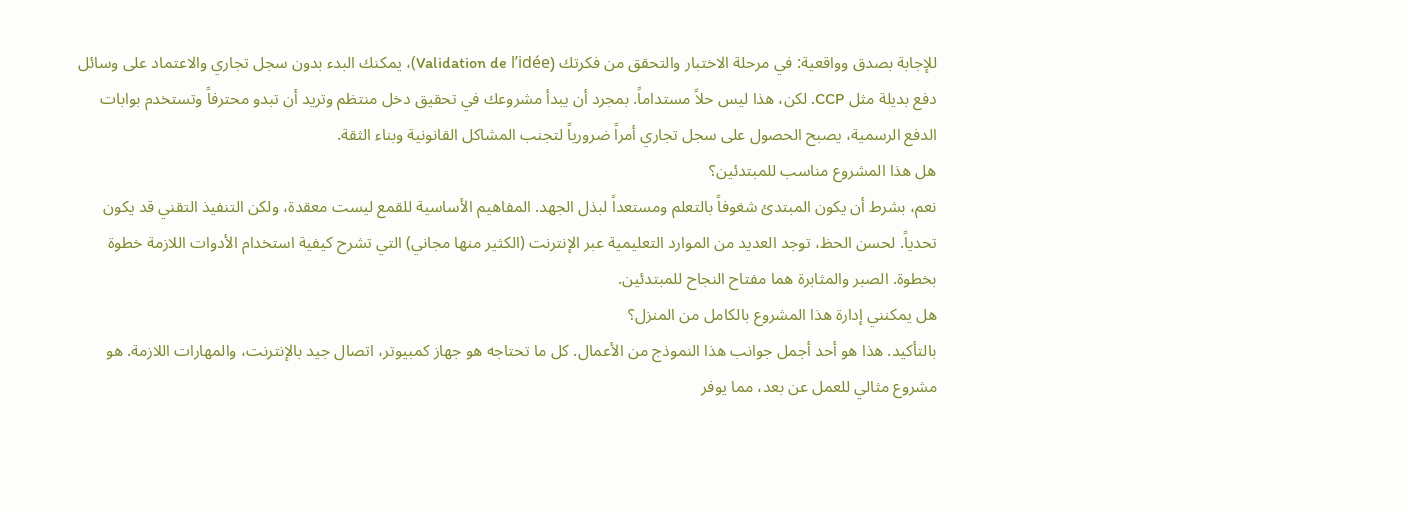للإجابة بصدق وواقعية: في مرحلة الاختبار والتحقق من فكرتك (Validation de l’idée)، يمكنك البدء بدون سجل تجاري والاعتماد على وسائل دفع بديلة مثل CCP. لكن، هذا ليس حلاً مستداماً. بمجرد أن يبدأ مشروعك في تحقيق دخل منتظم وتريد أن تبدو محترفاً وتستخدم بوابات الدفع الرسمية، يصبح الحصول على سجل تجاري أمراً ضرورياً لتجنب المشاكل القانونية وبناء الثقة.
هل هذا المشروع مناسب للمبتدئين؟
نعم، بشرط أن يكون المبتدئ شغوفاً بالتعلم ومستعداً لبذل الجهد. المفاهيم الأساسية للقمع ليست معقدة، ولكن التنفيذ التقني قد يكون تحدياً. لحسن الحظ، توجد العديد من الموارد التعليمية عبر الإنترنت (الكثير منها مجاني) التي تشرح كيفية استخدام الأدوات اللازمة خطوة بخطوة. الصبر والمثابرة هما مفتاح النجاح للمبتدئين.
هل يمكنني إدارة هذا المشروع بالكامل من المنزل؟
بالتأكيد. هذا هو أحد أجمل جوانب هذا النموذج من الأعمال. كل ما تحتاجه هو جهاز كمبيوتر، اتصال جيد بالإنترنت، والمهارات اللازمة. هو مشروع مثالي للعمل عن بعد، مما يوفر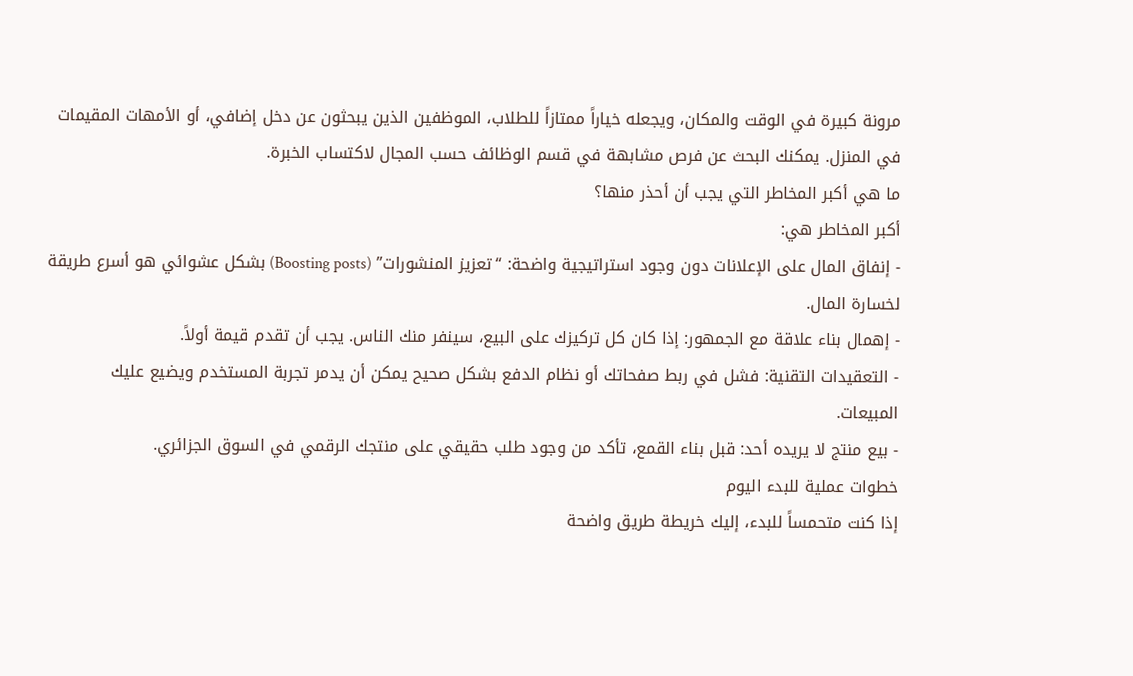مرونة كبيرة في الوقت والمكان، ويجعله خياراً ممتازاً للطلاب، الموظفين الذين يبحثون عن دخل إضافي، أو الأمهات المقيمات في المنزل. يمكنك البحث عن فرص مشابهة في قسم الوظائف حسب المجال لاكتساب الخبرة.
ما هي أكبر المخاطر التي يجب أن أحذر منها؟
أكبر المخاطر هي:
- إنفاق المال على الإعلانات دون وجود استراتيجية واضحة: “تعزيز المنشورات” (Boosting posts) بشكل عشوائي هو أسرع طريقة لخسارة المال.
- إهمال بناء علاقة مع الجمهور: إذا كان كل تركيزك على البيع، سينفر منك الناس. يجب أن تقدم قيمة أولاً.
- التعقيدات التقنية: فشل في ربط صفحاتك أو نظام الدفع بشكل صحيح يمكن أن يدمر تجربة المستخدم ويضيع عليك المبيعات.
- بيع منتج لا يريده أحد: قبل بناء القمع، تأكد من وجود طلب حقيقي على منتجك الرقمي في السوق الجزائري.
خطوات عملية للبدء اليوم
إذا كنت متحمساً للبدء، إليك خريطة طريق واضحة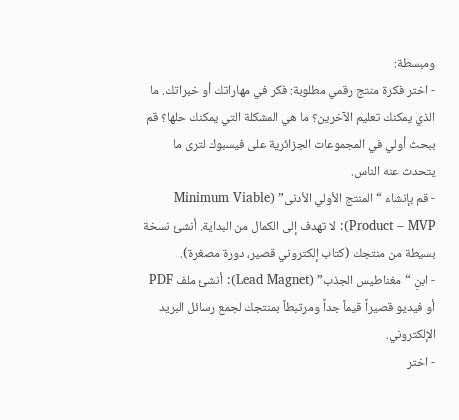ومبسطة:
- اختر فكرة منتج رقمي مطلوبة: فكر في مهاراتك أو خبراتك. ما الذي يمكنك تعليم الآخرين؟ ما هي المشكلة التي يمكنك حلها؟ قم ببحث أولي في المجموعات الجزائرية على فيسبوك لترى ما يتحدث عنه الناس.
- قم بإنشاء “المنتج الأولي الأدنى” (Minimum Viable Product – MVP): لا تهدف إلى الكمال من البداية. أنشئ نسخة بسيطة من منتجك (كتاب إلكتروني قصير، دورة مصغرة).
- ابنِ “مغناطيس الجذب” (Lead Magnet): أنشئ ملف PDF أو فيديو قصيراً قيماً جداً ومرتبطاً بمنتجك لجمع رسائل البريد الإلكتروني.
- اختر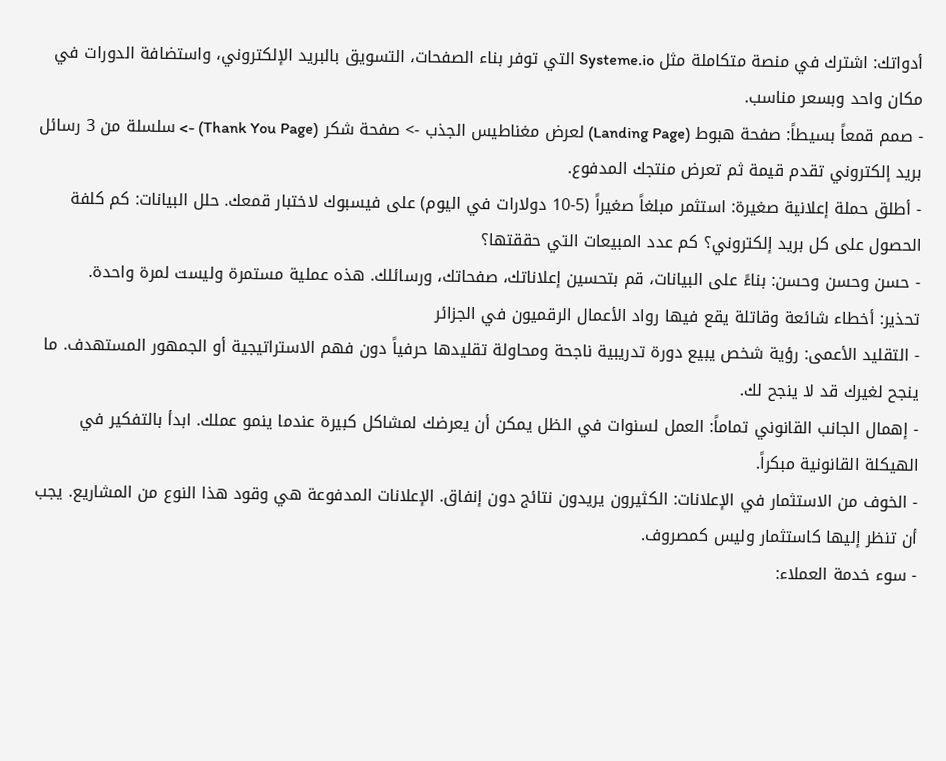أدواتك: اشترك في منصة متكاملة مثل Systeme.io التي توفر بناء الصفحات، التسويق بالبريد الإلكتروني، واستضافة الدورات في مكان واحد وبسعر مناسب.
- صمم قمعاً بسيطاً: صفحة هبوط (Landing Page) لعرض مغناطيس الجذب -> صفحة شكر (Thank You Page) -> سلسلة من 3 رسائل بريد إلكتروني تقدم قيمة ثم تعرض منتجك المدفوع.
- أطلق حملة إعلانية صغيرة: استثمر مبلغاً صغيراً (5-10 دولارات في اليوم) على فيسبوك لاختبار قمعك. حلل البيانات: كم كلفة الحصول على كل بريد إلكتروني؟ كم عدد المبيعات التي حققتها؟
- حسن وحسن وحسن: بناءً على البيانات، قم بتحسين إعلاناتك، صفحاتك، ورسائلك. هذه عملية مستمرة وليست لمرة واحدة.
تحذير: أخطاء شائعة وقاتلة يقع فيها رواد الأعمال الرقميون في الجزائر
- التقليد الأعمى: رؤية شخص يبيع دورة تدريبية ناجحة ومحاولة تقليدها حرفياً دون فهم الاستراتيجية أو الجمهور المستهدف. ما ينجح لغيرك قد لا ينجح لك.
- إهمال الجانب القانوني تماماً: العمل لسنوات في الظل يمكن أن يعرضك لمشاكل كبيرة عندما ينمو عملك. ابدأ بالتفكير في الهيكلة القانونية مبكراً.
- الخوف من الاستثمار في الإعلانات: الكثيرون يريدون نتائج دون إنفاق. الإعلانات المدفوعة هي وقود هذا النوع من المشاريع. يجب أن تنظر إليها كاستثمار وليس كمصروف.
- سوء خدمة العملاء: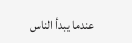عندما يبدأ الناس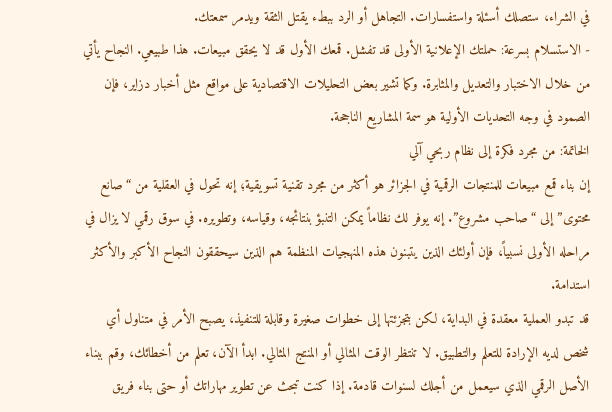في الشراء، ستصلك أسئلة واستفسارات. التجاهل أو الرد ببطء يقتل الثقة ويدمر سمعتك.
- الاستسلام بسرعة: حملتك الإعلانية الأولى قد تفشل. قمعك الأول قد لا يحقق مبيعات. هذا طبيعي. النجاح يأتي من خلال الاختبار والتعديل والمثابرة. وكما تشير بعض التحليلات الاقتصادية على مواقع مثل أخبار دزاير، فإن الصمود في وجه التحديات الأولية هو سمة المشاريع الناجحة.
الخاتمة: من مجرد فكرة إلى نظام ربحي آلي
إن بناء قمع مبيعات للمنتجات الرقمية في الجزائر هو أكثر من مجرد تقنية تسويقية؛ إنه تحول في العقلية من “صانع محتوى” إلى “صاحب مشروع”. إنه يوفر لك نظاماً يمكن التنبؤ بنتائجه، وقياسه، وتطويره. في سوق رقمي لا يزال في مراحله الأولى نسبياً، فإن أولئك الذين يتبنون هذه المنهجيات المنظمة هم الذين سيحققون النجاح الأكبر والأكثر استدامة.
قد تبدو العملية معقدة في البداية، لكن بتجزئتها إلى خطوات صغيرة وقابلة للتنفيذ، يصبح الأمر في متناول أي شخص لديه الإرادة للتعلم والتطبيق. لا تنتظر الوقت المثالي أو المنتج المثالي. ابدأ الآن، تعلم من أخطائك، وقم ببناء الأصل الرقمي الذي سيعمل من أجلك لسنوات قادمة. إذا كنت تبحث عن تطوير مهاراتك أو حتى بناء فريق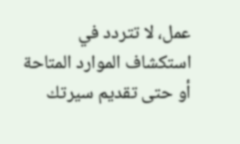عمل، لا تتردد في استكشاف الموارد المتاحة أو حتى تقديم سيرتك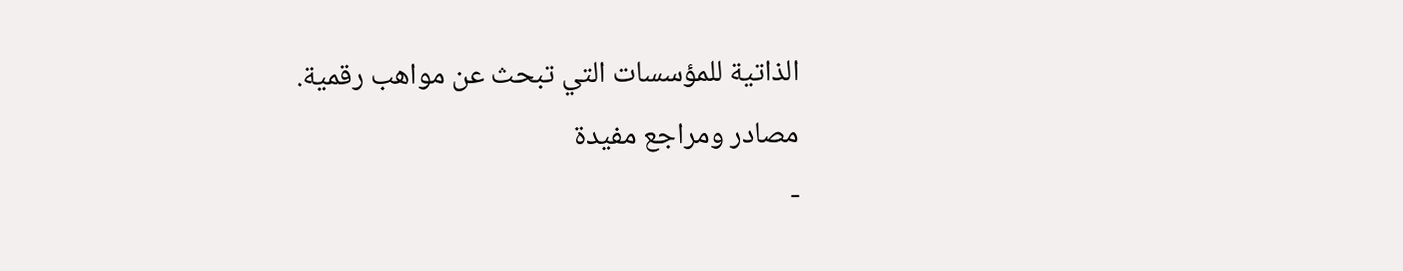الذاتية للمؤسسات التي تبحث عن مواهب رقمية.
مصادر ومراجع مفيدة
-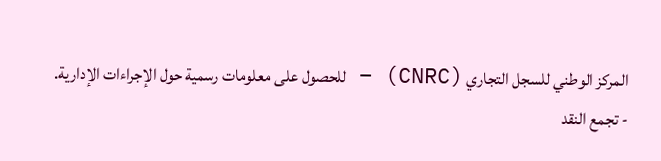المركز الوطني للسجل التجاري (CNRC) – للحصول على معلومات رسمية حول الإجراءات الإدارية.
- تجمع النقد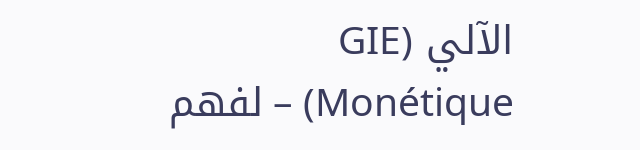الآلي (GIE Monétique) – لفهم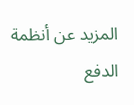المزيد عن أنظمة الدفع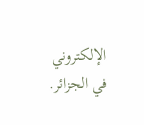الإلكتروني في الجزائر.